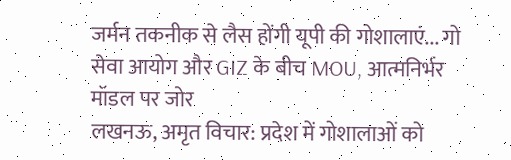जर्मन तकनीक से लैस होंगी यूपी की गोशालाएं... गो सेवा आयोग और GIZ के बीच MOU, आत्मनिर्भर मॉडल पर जोर
लखनऊ, अमृत विचार: प्रदेश में गोशालाओं को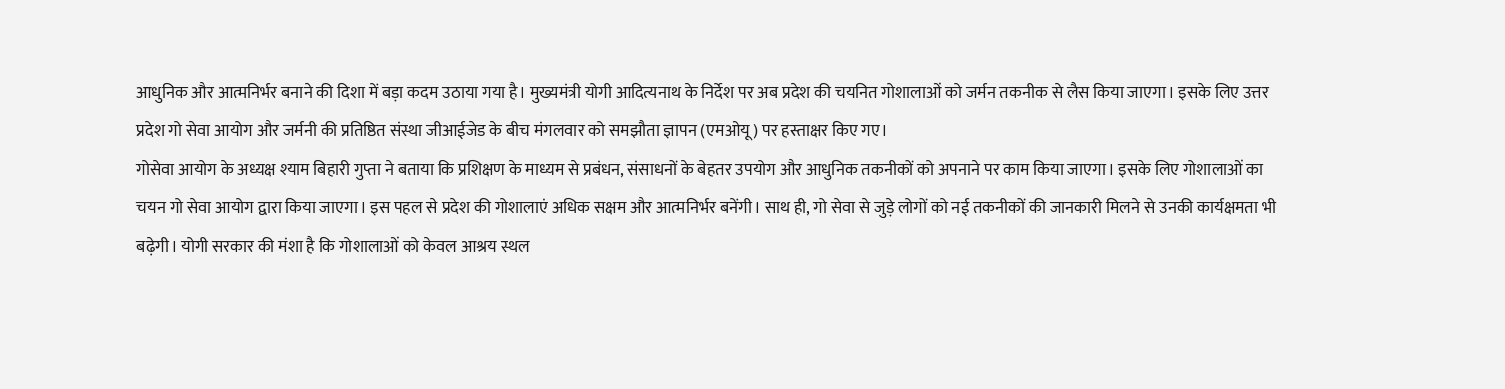आधुनिक और आत्मनिर्भर बनाने की दिशा में बड़ा कदम उठाया गया है। मुख्यमंत्री योगी आदित्यनाथ के निर्देश पर अब प्रदेश की चयनित गोशालाओं को जर्मन तकनीक से लैस किया जाएगा। इसके लिए उत्तर प्रदेश गो सेवा आयोग और जर्मनी की प्रतिष्ठित संस्था जीआईजेड के बीच मंगलवार को समझौता ज्ञापन (एमओयू) पर हस्ताक्षर किए गए।
गोसेवा आयोग के अध्यक्ष श्याम बिहारी गुप्ता ने बताया कि प्रशिक्षण के माध्यम से प्रबंधन, संसाधनों के बेहतर उपयोग और आधुनिक तकनीकों को अपनाने पर काम किया जाएगा। इसके लिए गोशालाओं का चयन गो सेवा आयोग द्वारा किया जाएगा। इस पहल से प्रदेश की गोशालाएं अधिक सक्षम और आत्मनिर्भर बनेंगी। साथ ही, गो सेवा से जुड़े लोगों को नई तकनीकों की जानकारी मिलने से उनकी कार्यक्षमता भी बढ़ेगी। योगी सरकार की मंशा है कि गोशालाओं को केवल आश्रय स्थल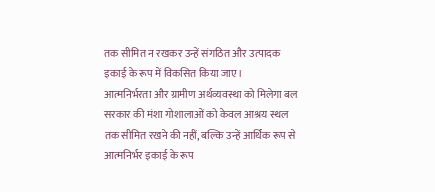तक सीमित न रखकर उन्हें संगठित और उत्पादक इकाई के रूप में विकसित किया जाए।
आत्मनिर्भरता और ग्रामीण अर्थव्यवस्था को मिलेगा बल
सरकार की मंशा गोशालाओं को केवल आश्रय स्थल तक सीमित रखने की नहीं, बल्कि उन्हें आर्थिक रूप से आत्मनिर्भर इकाई के रूप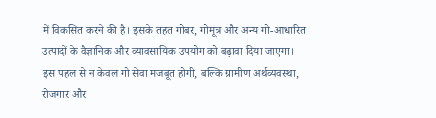में विकसित करने की है। इसके तहत गोबर, गोमूत्र और अन्य गो-आधारित उत्पादों के वैज्ञानिक और व्यावसायिक उपयोग को बढ़ावा दिया जाएगा। इस पहल से न केवल गो सेवा मजबूत होगी, बल्कि ग्रामीण अर्थव्यवस्था, रोजगार और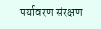पर्यावरण संरक्षण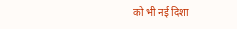को भी नई दिशा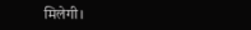मिलेगी।